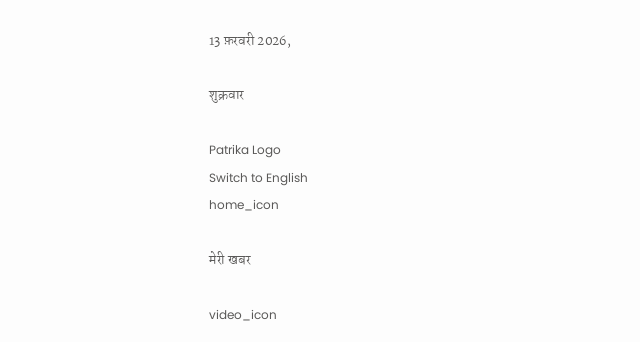13 फ़रवरी 2026,

शुक्रवार

Patrika Logo
Switch to English
home_icon

मेरी खबर

video_icon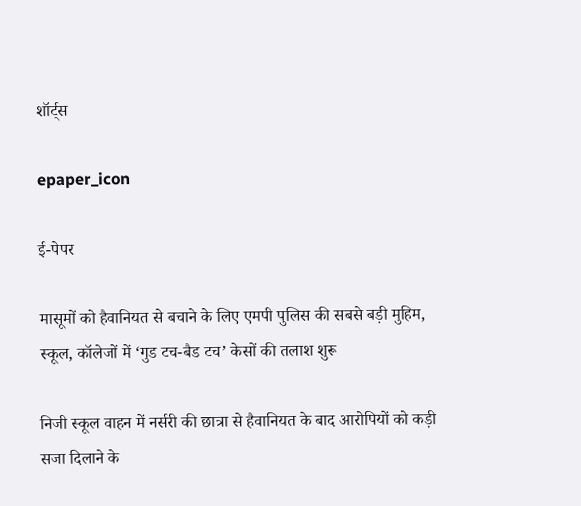शॉर्ट्स

epaper_icon

ई-पेपर

मासूमों को हैवानियत से बचाने के लिए एमपी पुलिस की सबसे बड़ी मुहिम, स्कूल, कॉलेजों में ‘गुड टच-बैड टच’ केसों की तलाश शुरू

निजी स्कूल वाहन में नर्सरी की छात्रा से हैवानियत के बाद आरोपियों को कड़ी सजा दिलाने के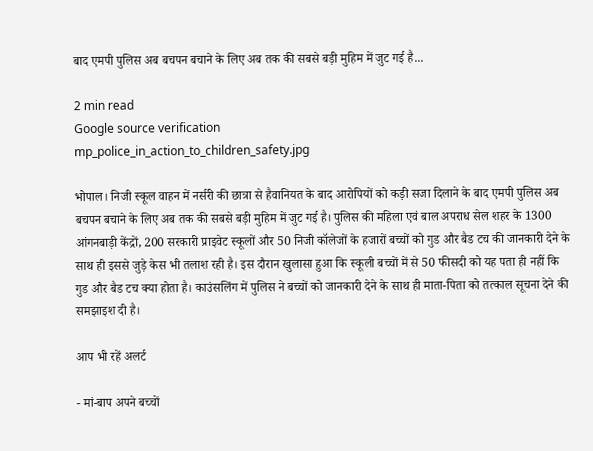बाद एमपी पुलिस अब बचपन बचाने के लिए अब तक की सबसे बड़ी मुहिम में जुट गई है...

2 min read
Google source verification
mp_police_in_action_to_children_safety.jpg

भोपाल। निजी स्कूल वाहन में नर्सरी की छात्रा से हैवानियत के बाद आरोपियों को कड़ी सजा दिलाने के बाद एमपी पुलिस अब बचपन बचाने के लिए अब तक की सबसे बड़ी मुहिम में जुट गई है। पुलिस की महिला एवं बाल अपराध सेल शहर के 1300 आंगनबाड़ी केंद्रों, 200 सरकारी प्राइवेट स्कूलों और 50 निजी कॉलेजों के हजारों बच्चों को गुड और बैड टच की जानकारी देने के साथ ही इससे जुड़े केस भी तलाश रही है। इस दौरान खुलासा हुआ कि स्कूली बच्चों में से 50 फीसदी को यह पता ही नहीं कि गुड और बैड टच क्या होता है। काउंसलिंग में पुलिस ने बच्चों को जानकारी देने के साथ ही माता-पिता को तत्काल सूचना देने की समझाइश दी है।

आप भी रहें अलर्ट

- मां-बाप अपने बच्चों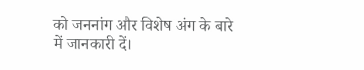को जननांग और विशेष अंग के बारे में जानकारी दें।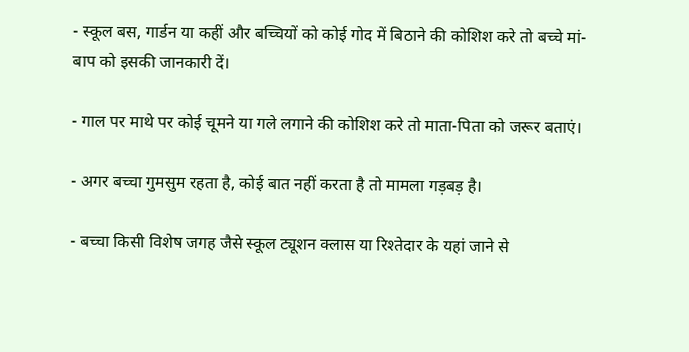- स्कूल बस, गार्डन या कहीं और बच्चियों को कोई गोद में बिठाने की कोशिश करे तो बच्चे मां-बाप को इसकी जानकारी दें।

- गाल पर माथे पर कोई चूमने या गले लगाने की कोशिश करे तो माता-पिता को जरूर बताएं।

- अगर बच्चा गुमसुम रहता है, कोई बात नहीं करता है तो मामला गड़बड़ है।

- बच्चा किसी विशेष जगह जैसे स्कूल ट्यूशन क्लास या रिश्तेदार के यहां जाने से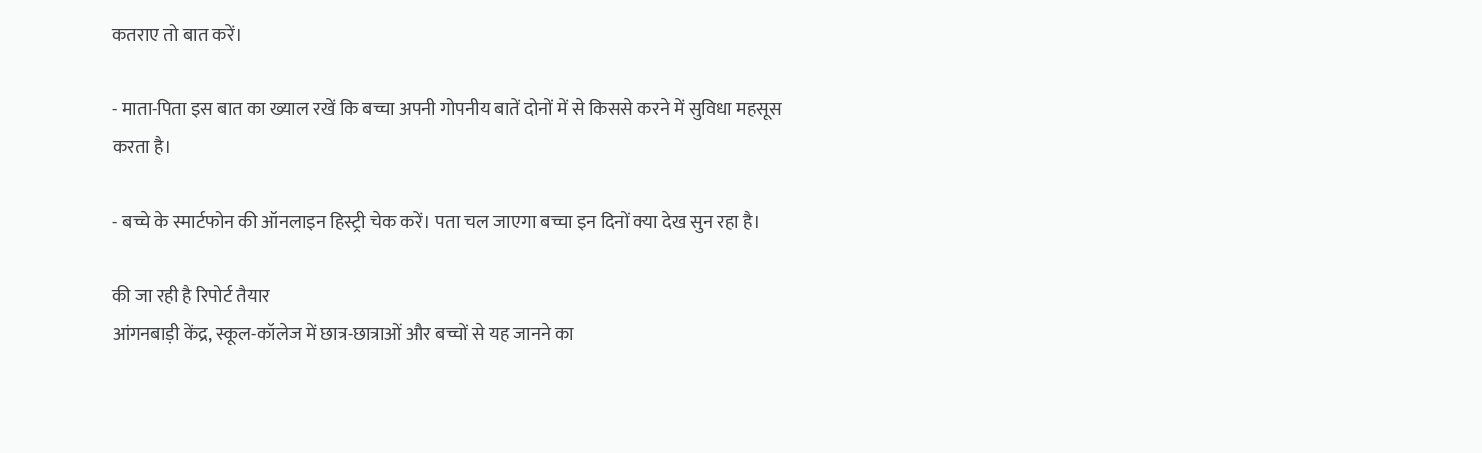कतराए तो बात करें।

- माता-पिता इस बात का ख्याल रखें कि बच्चा अपनी गोपनीय बातें दोनों में से किससे करने में सुविधा महसूस करता है।

- बच्चे के स्मार्टफोन की ऑनलाइन हिस्ट्री चेक करें। पता चल जाएगा बच्चा इन दिनों क्या देख सुन रहा है।

की जा रही है रिपोर्ट तैयार
आंगनबाड़ी केंद्र, स्कूल-कॉलेज में छात्र-छात्राओं और बच्चों से यह जानने का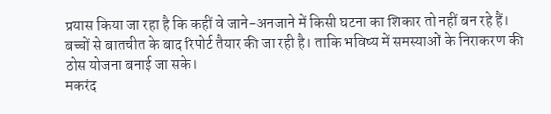प्रयास किया जा रहा है कि कहीं वे जाने-अनजाने में किसी घटना का शिकार तो नहीं बन रहे हैं। बच्चों से बातचीत के बाद रिपोर्ट तैयार की जा रही है। ताकि भविष्य में समस्याओं के निराकरण की ठोस योजना बनाई जा सके।
मकरंद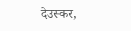देउस्कर,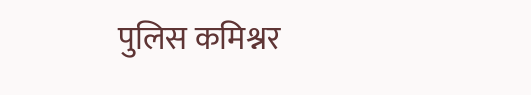पुलिस कमिश्नर